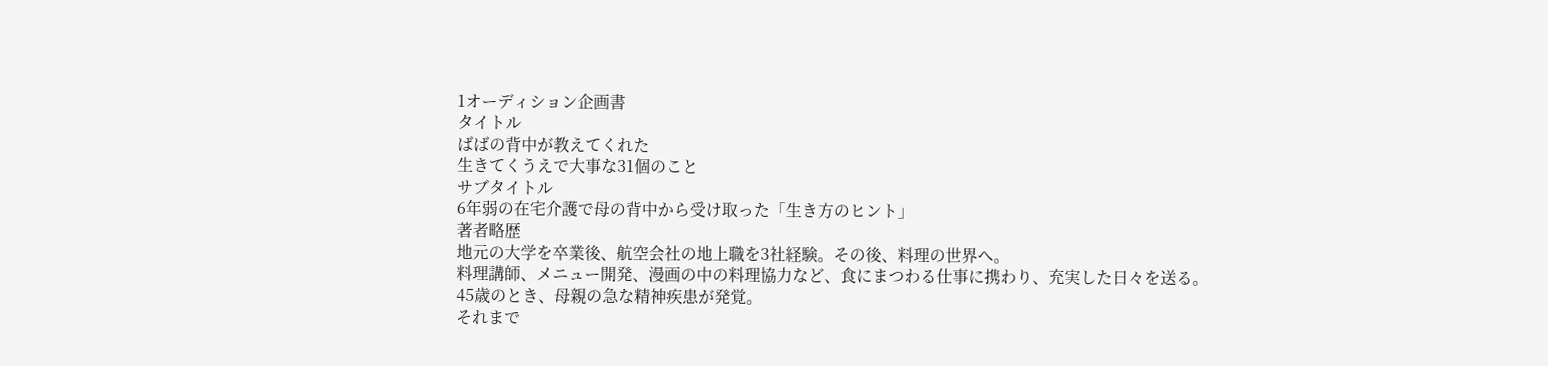1オーディション企画書
タイトル
ばばの背中が教えてくれた
生きてくうえで大事な31個のこと
サブタイトル
6年弱の在宅介護で母の背中から受け取った「生き方のヒント」
著者略歴
地元の大学を卒業後、航空会社の地上職を3社経験。その後、料理の世界へ。
料理講師、メニュー開発、漫画の中の料理協力など、食にまつわる仕事に携わり、充実した日々を送る。
45歳のとき、母親の急な精神疾患が発覚。
それまで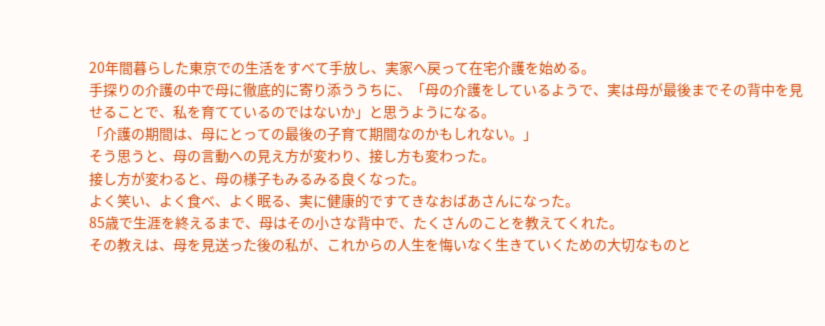20年間暮らした東京での生活をすべて手放し、実家へ戻って在宅介護を始める。
手探りの介護の中で母に徹底的に寄り添ううちに、「母の介護をしているようで、実は母が最後までその背中を見せることで、私を育てているのではないか」と思うようになる。
「介護の期間は、母にとっての最後の子育て期間なのかもしれない。」
そう思うと、母の言動への見え方が変わり、接し方も変わった。
接し方が変わると、母の様子もみるみる良くなった。
よく笑い、よく食べ、よく眠る、実に健康的ですてきなおばあさんになった。
85歳で生涯を終えるまで、母はその小さな背中で、たくさんのことを教えてくれた。
その教えは、母を見送った後の私が、これからの人生を悔いなく生きていくための大切なものと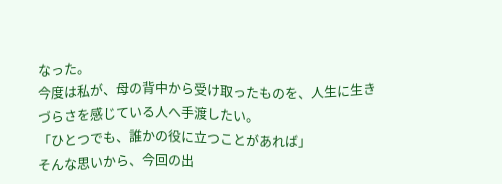なった。
今度は私が、母の背中から受け取ったものを、人生に生きづらさを感じている人へ手渡したい。
「ひとつでも、誰かの役に立つことがあれば」
そんな思いから、今回の出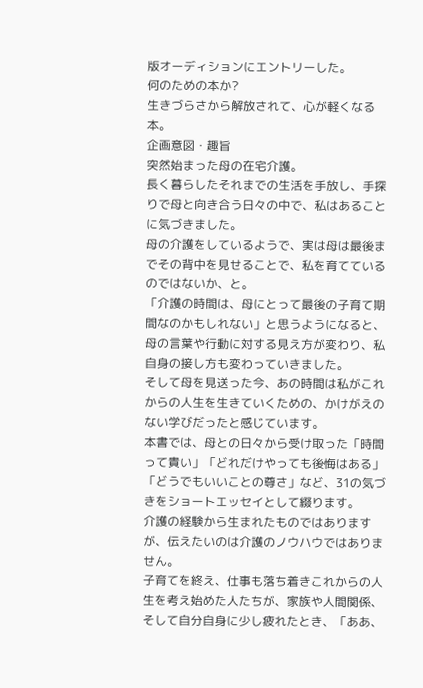版オーディションにエントリーした。
何のための本か?
生きづらさから解放されて、心が軽くなる本。
企画意図・趣旨
突然始まった母の在宅介護。
長く暮らしたそれまでの生活を手放し、手探りで母と向き合う日々の中で、私はあることに気づきました。
母の介護をしているようで、実は母は最後までその背中を見せることで、私を育てているのではないか、と。
「介護の時間は、母にとって最後の子育て期間なのかもしれない」と思うようになると、母の言葉や行動に対する見え方が変わり、私自身の接し方も変わっていきました。
そして母を見送った今、あの時間は私がこれからの人生を生きていくための、かけがえのない学びだったと感じています。
本書では、母との日々から受け取った「時間って貴い」「どれだけやっても後悔はある」「どうでもいいことの尊さ」など、31の気づきをショートエッセイとして綴ります。
介護の経験から生まれたものではありますが、伝えたいのは介護のノウハウではありません。
子育てを終え、仕事も落ち着きこれからの人生を考え始めた人たちが、家族や人間関係、そして自分自身に少し疲れたとき、「ああ、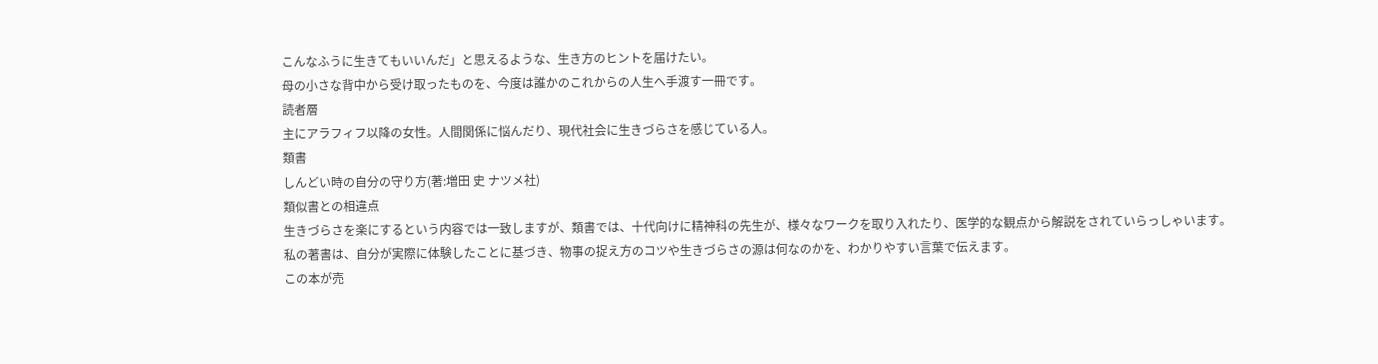こんなふうに生きてもいいんだ」と思えるような、生き方のヒントを届けたい。
母の小さな背中から受け取ったものを、今度は誰かのこれからの人生へ手渡す一冊です。
読者層
主にアラフィフ以降の女性。人間関係に悩んだり、現代社会に生きづらさを感じている人。
類書
しんどい時の自分の守り方(著:増田 史 ナツメ社)
類似書との相違点
生きづらさを楽にするという内容では一致しますが、類書では、十代向けに精神科の先生が、様々なワークを取り入れたり、医学的な観点から解説をされていらっしゃいます。
私の著書は、自分が実際に体験したことに基づき、物事の捉え方のコツや生きづらさの源は何なのかを、わかりやすい言葉で伝えます。
この本が売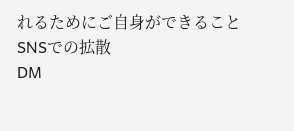れるためにご自身ができること
SNSでの拡散
DM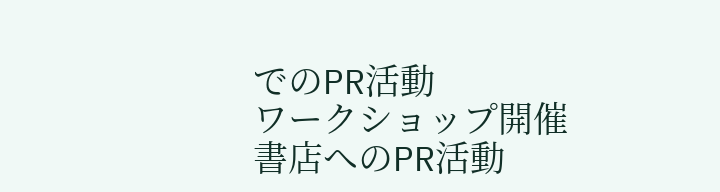でのPR活動
ワークショップ開催
書店へのPR活動